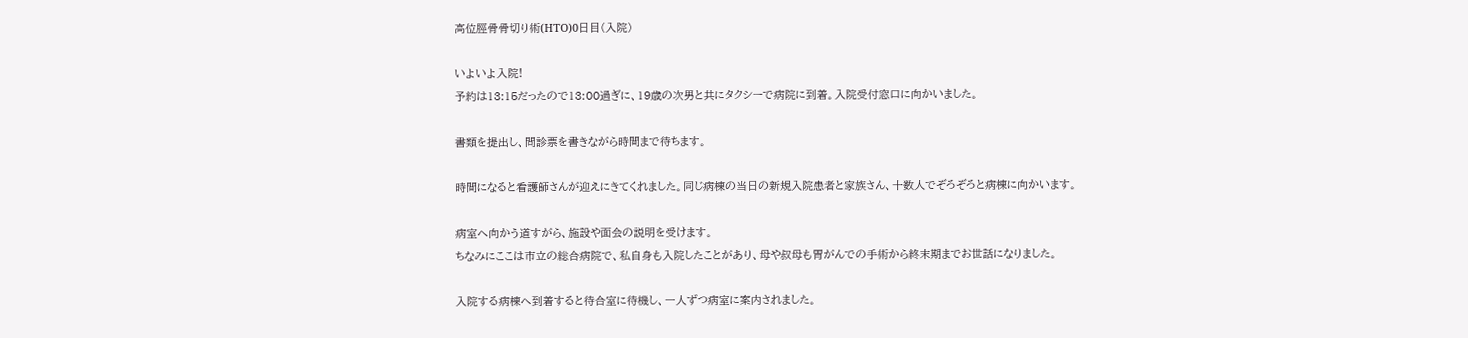高位脛骨骨切り術(HTO)0日目(入院)

いよいよ入院!
予約は13:15だったので13:00過ぎに、19歳の次男と共にタクシーで病院に到着。入院受付窓口に向かいました。

書類を提出し、問診票を書きながら時間まで待ちます。

時間になると看護師さんが迎えにきてくれました。同じ病棟の当日の新規入院患者と家族さん、十数人でぞろぞろと病棟に向かいます。

病室へ向かう道すがら、施設や面会の説明を受けます。
ちなみにここは市立の総合病院で、私自身も入院したことがあり、母や叔母も胃がんでの手術から終末期までお世話になりました。

入院する病棟へ到着すると待合室に待機し、一人ずつ病室に案内されました。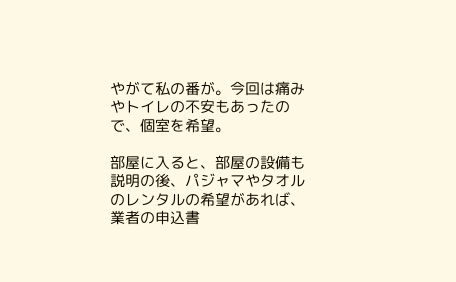やがて私の番が。今回は痛みやトイレの不安もあったので、個室を希望。

部屋に入ると、部屋の設備も説明の後、パジャマやタオルのレンタルの希望があれば、業者の申込書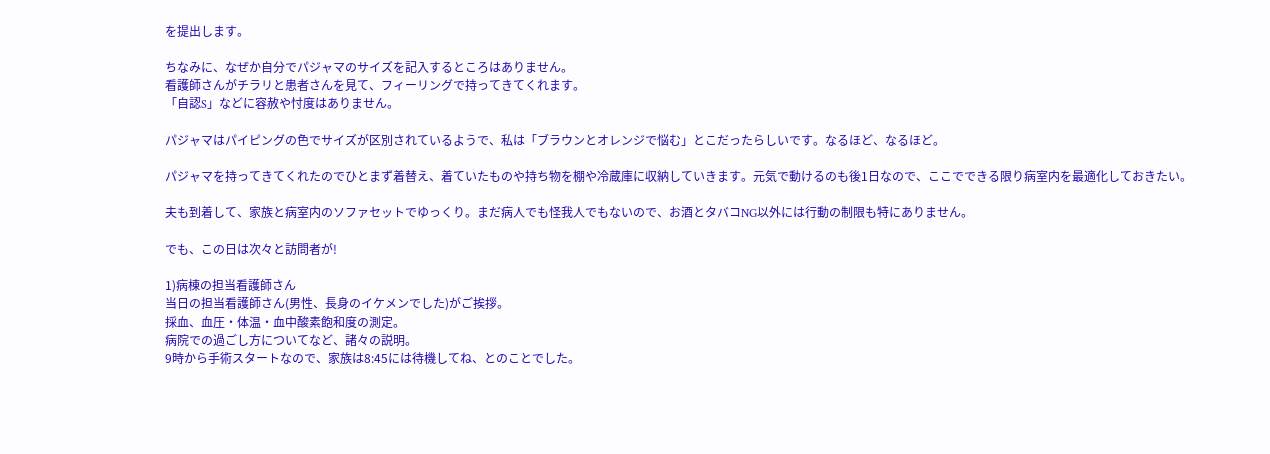を提出します。

ちなみに、なぜか自分でパジャマのサイズを記入するところはありません。
看護師さんがチラリと患者さんを見て、フィーリングで持ってきてくれます。
「自認S」などに容赦や忖度はありません。

パジャマはパイピングの色でサイズが区別されているようで、私は「ブラウンとオレンジで悩む」とこだったらしいです。なるほど、なるほど。

パジャマを持ってきてくれたのでひとまず着替え、着ていたものや持ち物を棚や冷蔵庫に収納していきます。元気で動けるのも後1日なので、ここでできる限り病室内を最適化しておきたい。

夫も到着して、家族と病室内のソファセットでゆっくり。まだ病人でも怪我人でもないので、お酒とタバコNG以外には行動の制限も特にありません。

でも、この日は次々と訪問者が!

1)病棟の担当看護師さん
当日の担当看護師さん(男性、長身のイケメンでした)がご挨拶。
採血、血圧・体温・血中酸素飽和度の測定。
病院での過ごし方についてなど、諸々の説明。
9時から手術スタートなので、家族は8:45には待機してね、とのことでした。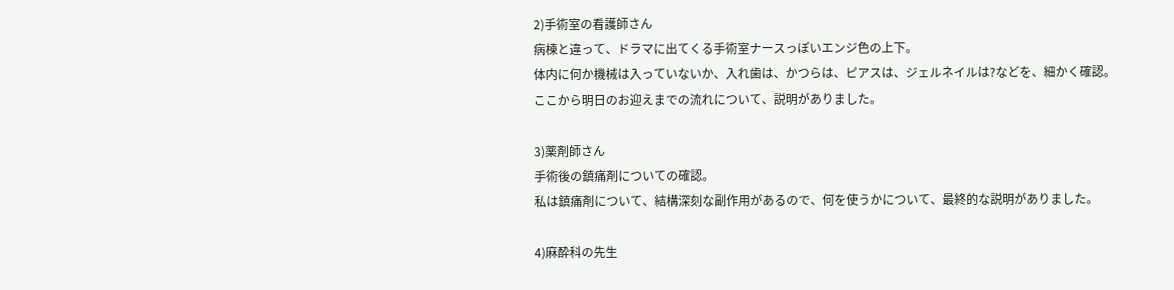2)手術室の看護師さん
病棟と違って、ドラマに出てくる手術室ナースっぽいエンジ色の上下。
体内に何か機械は入っていないか、入れ歯は、かつらは、ピアスは、ジェルネイルは?などを、細かく確認。
ここから明日のお迎えまでの流れについて、説明がありました。

3)薬剤師さん
手術後の鎮痛剤についての確認。
私は鎮痛剤について、結構深刻な副作用があるので、何を使うかについて、最終的な説明がありました。

4)麻酔科の先生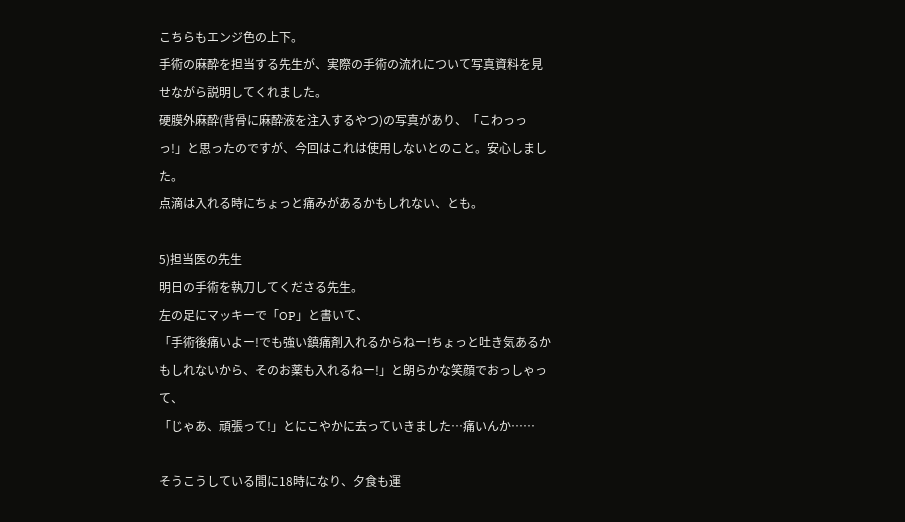こちらもエンジ色の上下。
手術の麻酔を担当する先生が、実際の手術の流れについて写真資料を見せながら説明してくれました。
硬膜外麻酔(背骨に麻酔液を注入するやつ)の写真があり、「こわっっっ!」と思ったのですが、今回はこれは使用しないとのこと。安心しました。
点滴は入れる時にちょっと痛みがあるかもしれない、とも。

5)担当医の先生
明日の手術を執刀してくださる先生。
左の足にマッキーで「OP」と書いて、
「手術後痛いよー!でも強い鎮痛剤入れるからねー!ちょっと吐き気あるかもしれないから、そのお薬も入れるねー!」と朗らかな笑顔でおっしゃって、
「じゃあ、頑張って!」とにこやかに去っていきました…痛いんか……

そうこうしている間に18時になり、夕食も運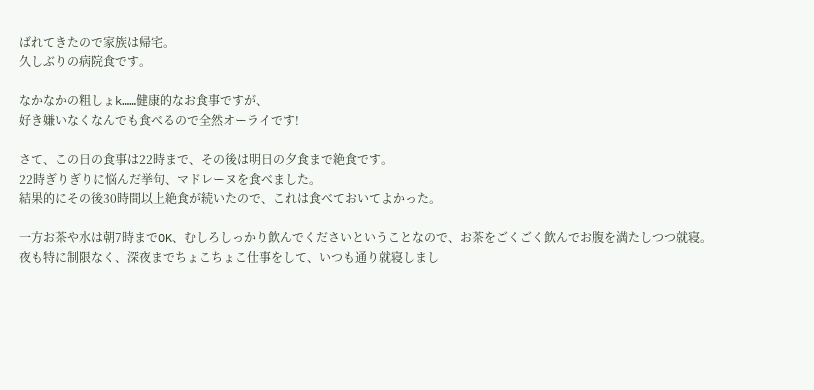ばれてきたので家族は帰宅。
久しぶりの病院食です。

なかなかの粗しょk……健康的なお食事ですが、
好き嫌いなくなんでも食べるので全然オーライです!

さて、この日の食事は22時まで、その後は明日の夕食まで絶食です。
22時ぎりぎりに悩んだ挙句、マドレーヌを食べました。
結果的にその後30時間以上絶食が続いたので、これは食べておいてよかった。

一方お茶や水は朝7時までOK、むしろしっかり飲んでくださいということなので、お茶をごくごく飲んでお腹を満たしつつ就寝。
夜も特に制限なく、深夜までちょこちょこ仕事をして、いつも通り就寝しまし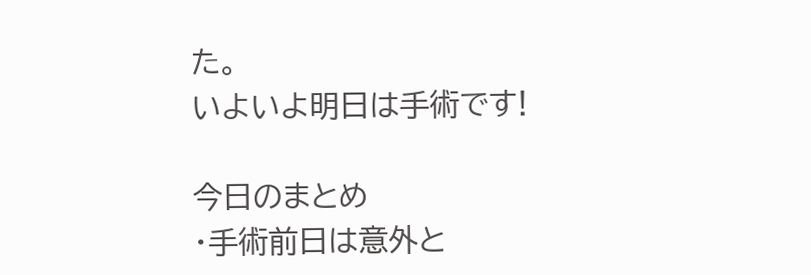た。
いよいよ明日は手術です!

今日のまとめ
・手術前日は意外と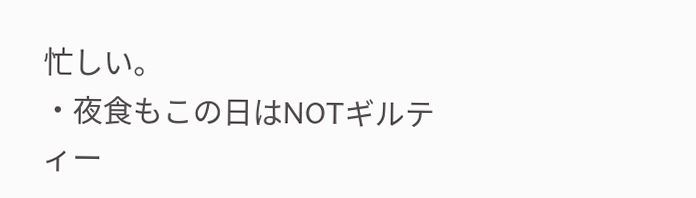忙しい。
・夜食もこの日はNOTギルティー